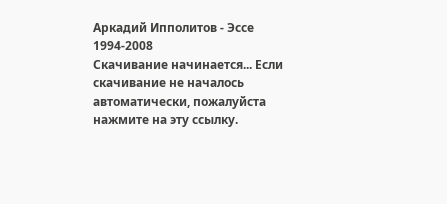Аркадий Ипполитов - Эссе 1994-2008
Скачивание начинается... Если скачивание не началось автоматически, пожалуйста нажмите на эту ссылку.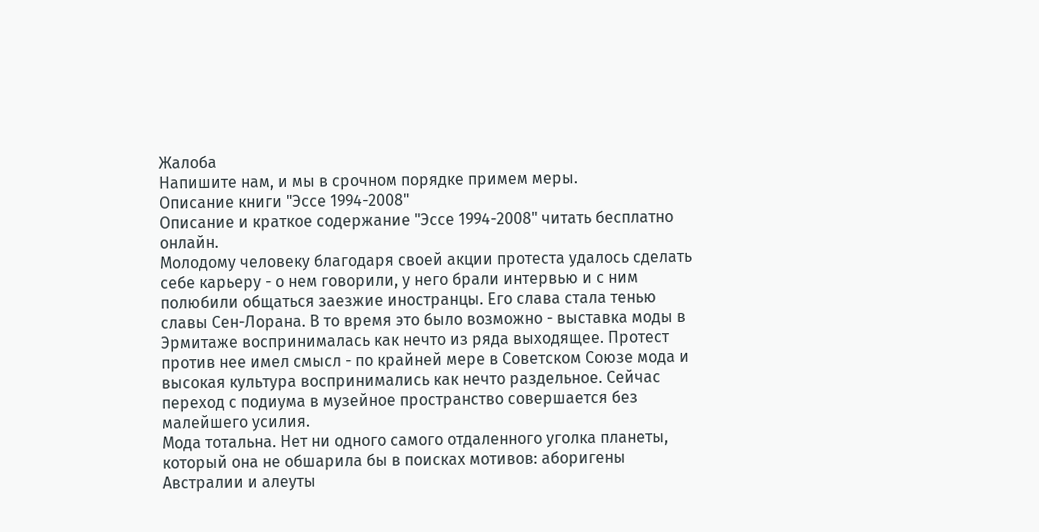Жалоба
Напишите нам, и мы в срочном порядке примем меры.
Описание книги "Эссе 1994-2008"
Описание и краткое содержание "Эссе 1994-2008" читать бесплатно онлайн.
Молодому человеку благодаря своей акции протеста удалось сделать себе карьеру - о нем говорили, у него брали интервью и с ним полюбили общаться заезжие иностранцы. Его слава стала тенью славы Сен-Лорана. В то время это было возможно - выставка моды в Эрмитаже воспринималась как нечто из ряда выходящее. Протест против нее имел смысл - по крайней мере в Советском Союзе мода и высокая культура воспринимались как нечто раздельное. Сейчас переход с подиума в музейное пространство совершается без малейшего усилия.
Мода тотальна. Нет ни одного самого отдаленного уголка планеты, который она не обшарила бы в поисках мотивов: аборигены Австралии и алеуты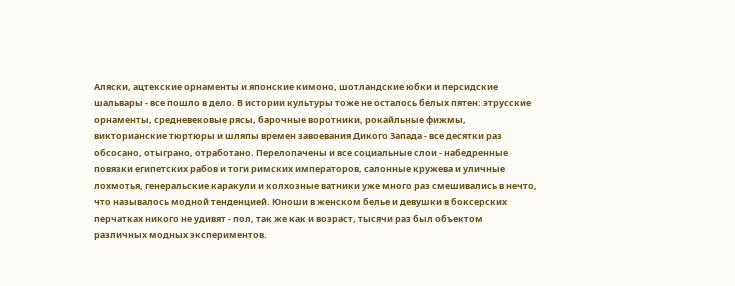Аляски, ацтекские орнаменты и японские кимоно, шотландские юбки и персидские шальвары - все пошло в дело. В истории культуры тоже не осталось белых пятен: этрусские орнаменты, средневековые рясы, барочные воротники, рокайльные фижмы, викторианские тюртюры и шляпы времен завоевания Дикого Запада - все десятки раз обсосано, отыграно, отработано. Перелопачены и все социальные слои - набедренные повязки египетских рабов и тоги римских императоров, салонные кружева и уличные лохмотья, генеральские каракули и колхозные ватники уже много раз смешивались в нечто, что называлось модной тенденцией. Юноши в женском белье и девушки в боксерских перчатках никого не удивят - пол, так же как и возраст, тысячи раз был объектом различных модных экспериментов.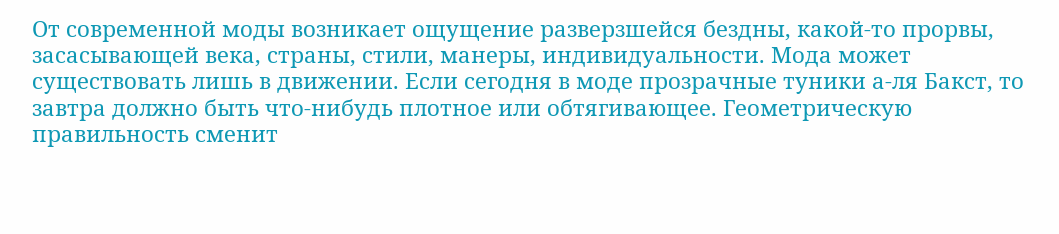От современной моды возникает ощущение разверзшейся бездны, какой-то прорвы, засасывающей века, страны, стили, манеры, индивидуальности. Мода может существовать лишь в движении. Если сегодня в моде прозрачные туники а-ля Бакст, то завтра должно быть что-нибудь плотное или обтягивающее. Геометрическую правильность сменит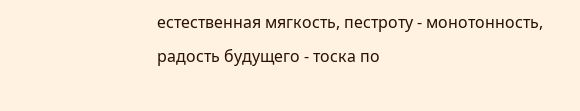естественная мягкость, пестроту - монотонность, радость будущего - тоска по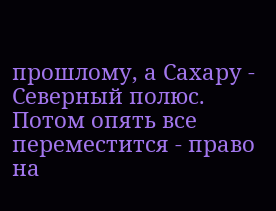прошлому, а Сахару - Северный полюс. Потом опять все переместится - право на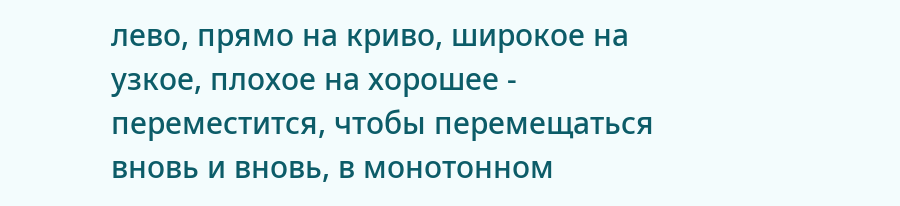лево, прямо на криво, широкое на узкое, плохое на хорошее - переместится, чтобы перемещаться вновь и вновь, в монотонном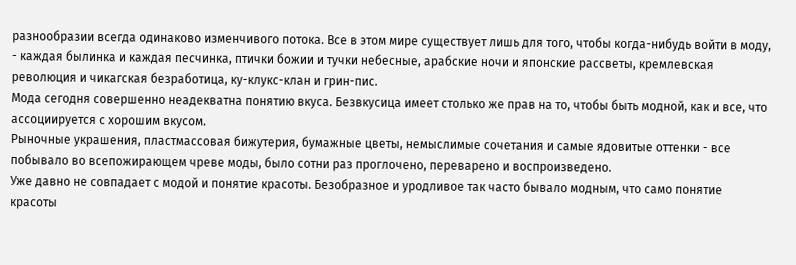разнообразии всегда одинаково изменчивого потока. Все в этом мире существует лишь для того, чтобы когда-нибудь войти в моду, - каждая былинка и каждая песчинка, птички божии и тучки небесные, арабские ночи и японские рассветы, кремлевская революция и чикагская безработица, ку-клукс-клан и грин-пис.
Мода сегодня совершенно неадекватна понятию вкуса. Безвкусица имеет столько же прав на то, чтобы быть модной, как и все, что ассоциируется с хорошим вкусом.
Рыночные украшения, пластмассовая бижутерия, бумажные цветы, немыслимые сочетания и самые ядовитые оттенки - все побывало во всепожирающем чреве моды, было сотни раз проглочено, переварено и воспроизведено.
Уже давно не совпадает с модой и понятие красоты. Безобразное и уродливое так часто бывало модным, что само понятие красоты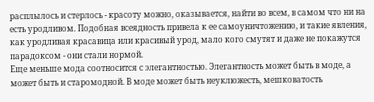расплылось и стерлось - красоту можно, оказывается, найти во всем, в самом что ни на есть уродливом. Подобная всеядность привела к ее самоуничтожению, и такие явления, как уродливая красавица или красивый урод, мало кого смутят и даже не покажутся парадоксом - они стали нормой.
Еще меньше мода соотносится с элегантностью. Элегантность может быть в моде, а может быть и старомодной. В моде может быть неуклюжесть, мешковатость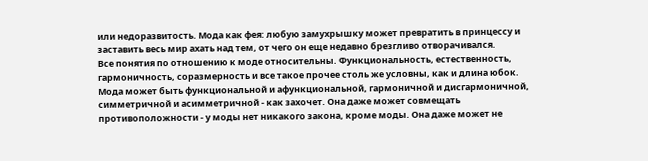или недоразвитость. Мода как фея: любую замухрышку может превратить в принцессу и заставить весь мир ахать над тем, от чего он еще недавно брезгливо отворачивался.
Все понятия по отношению к моде относительны. Функциональность, естественность, гармоничность, соразмерность и все такое прочее столь же условны, как и длина юбок. Мода может быть функциональной и афункциональной, гармоничной и дисгармоничной, симметричной и асимметричной - как захочет. Она даже может совмещать противоположности - у моды нет никакого закона, кроме моды. Она даже может не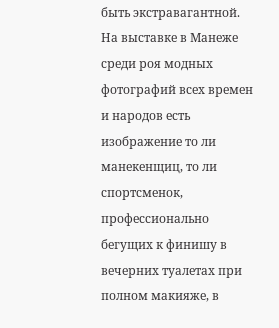быть экстравагантной.
На выставке в Манеже среди роя модных фотографий всех времен и народов есть изображение то ли манекенщиц, то ли спортсменок, профессионально бегущих к финишу в вечерних туалетах при полном макияже, в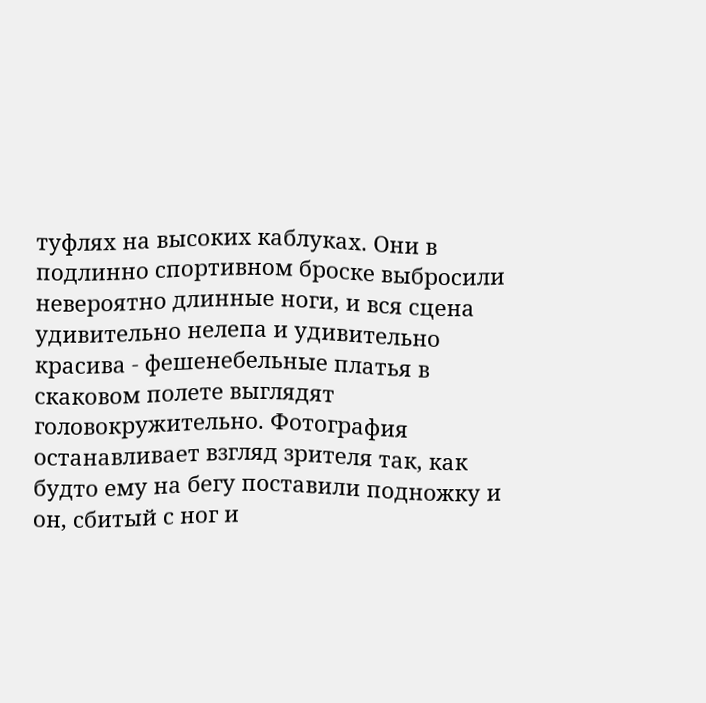туфлях на высоких каблуках. Они в подлинно спортивном броске выбросили невероятно длинные ноги, и вся сцена удивительно нелепа и удивительно красива - фешенебельные платья в скаковом полете выглядят головокружительно. Фотография останавливает взгляд зрителя так, как будто ему на бегу поставили подножку и он, сбитый с ног и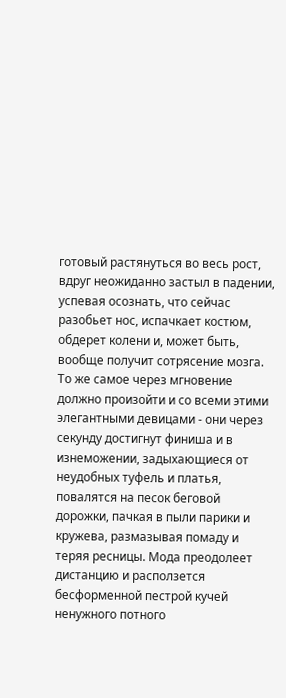готовый растянуться во весь рост, вдруг неожиданно застыл в падении, успевая осознать, что сейчас разобьет нос, испачкает костюм, обдерет колени и, может быть, вообще получит сотрясение мозга. То же самое через мгновение должно произойти и со всеми этими элегантными девицами - они через секунду достигнут финиша и в изнеможении, задыхающиеся от неудобных туфель и платья, повалятся на песок беговой дорожки, пачкая в пыли парики и кружева, размазывая помаду и теряя ресницы. Мода преодолеет дистанцию и расползется бесформенной пестрой кучей ненужного потного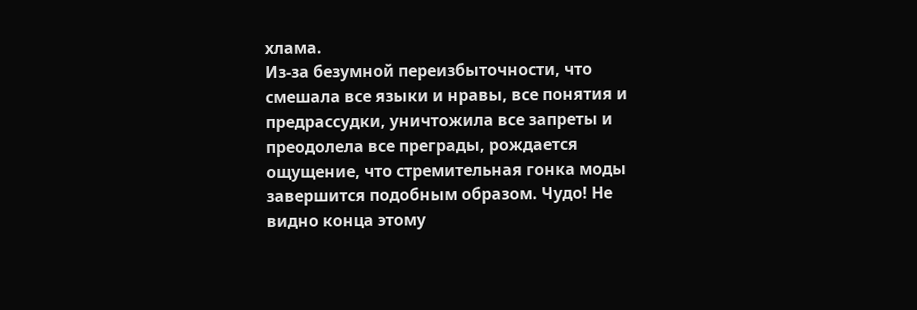хлама.
Из-за безумной переизбыточности, что смешала все языки и нравы, все понятия и предрассудки, уничтожила все запреты и преодолела все преграды, рождается ощущение, что стремительная гонка моды завершится подобным образом. Чудо! Не видно конца этому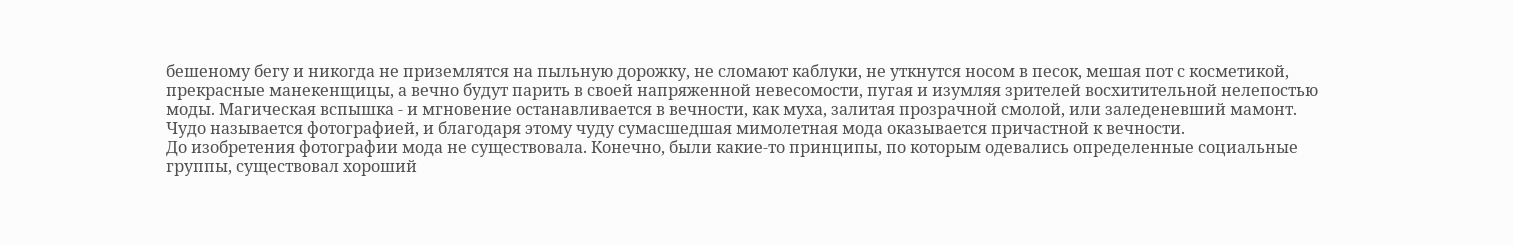бешеному бегу и никогда не приземлятся на пыльную дорожку, не сломают каблуки, не уткнутся носом в песок, мешая пот с косметикой, прекрасные манекенщицы, а вечно будут парить в своей напряженной невесомости, пугая и изумляя зрителей восхитительной нелепостью моды. Магическая вспышка - и мгновение останавливается в вечности, как муха, залитая прозрачной смолой, или заледеневший мамонт. Чудо называется фотографией, и благодаря этому чуду сумасшедшая мимолетная мода оказывается причастной к вечности.
До изобретения фотографии мода не существовала. Конечно, были какие-то принципы, по которым одевались определенные социальные группы, существовал хороший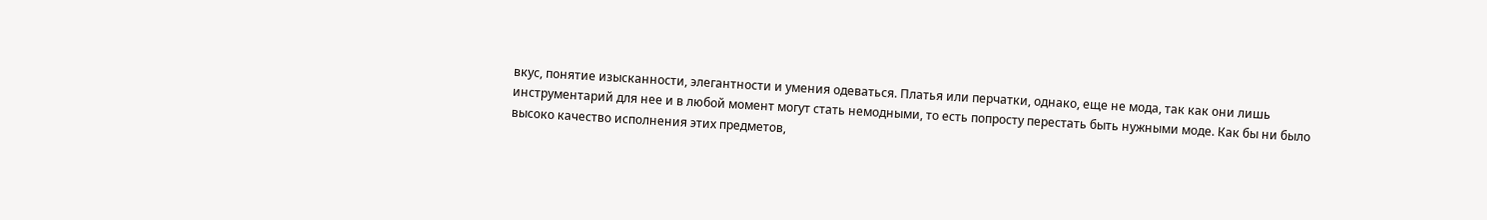вкус, понятие изысканности, элегантности и умения одеваться. Платья или перчатки, однако, еще не мода, так как они лишь инструментарий для нее и в любой момент могут стать немодными, то есть попросту перестать быть нужными моде. Как бы ни было высоко качество исполнения этих предметов,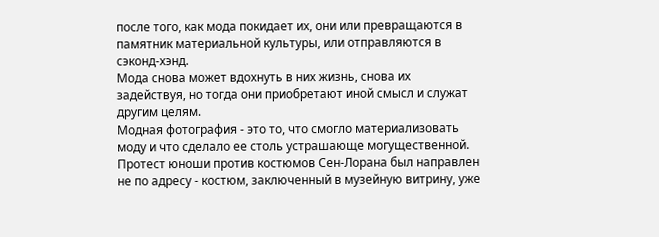после того, как мода покидает их, они или превращаются в памятник материальной культуры, или отправляются в сэконд-хэнд.
Мода снова может вдохнуть в них жизнь, снова их задействуя, но тогда они приобретают иной смысл и служат другим целям.
Модная фотография - это то, что смогло материализовать моду и что сделало ее столь устрашающе могущественной. Протест юноши против костюмов Сен-Лорана был направлен не по адресу - костюм, заключенный в музейную витрину, уже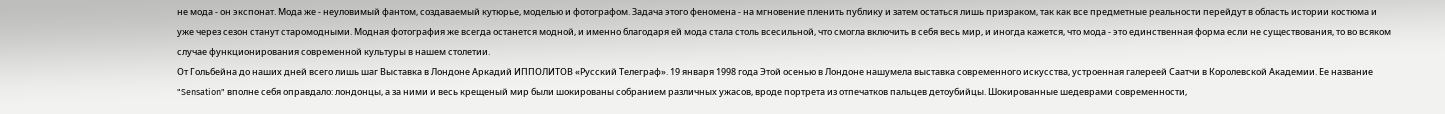не мода - он экспонат. Мода же - неуловимый фантом, создаваемый кутюрье, моделью и фотографом. Задача этого феномена - на мгновение пленить публику и затем остаться лишь призраком, так как все предметные реальности перейдут в область истории костюма и уже через сезон станут старомодными. Модная фотография же всегда останется модной, и именно благодаря ей мода стала столь всесильной, что смогла включить в себя весь мир, и иногда кажется, что мода - это единственная форма если не существования, то во всяком случае функционирования современной культуры в нашем столетии.
От Гольбейна до наших дней всего лишь шаг Выставка в Лондоне Аркадий ИППОЛИТОВ «Русский Телеграф». 19 января 1998 года Этой осенью в Лондоне нашумела выставка современного искусства, устроенная галереей Саатчи в Королевской Академии. Ее название "Sensation" вполне себя оправдало: лондонцы, а за ними и весь крещеный мир были шокированы собранием различных ужасов, вроде портрета из отпечатков пальцев детоубийцы. Шокированные шедеврами современности,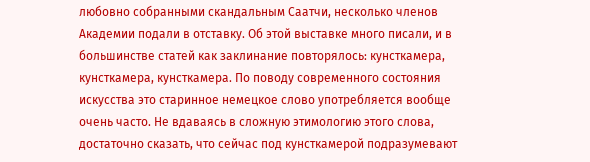любовно собранными скандальным Саатчи, несколько членов Академии подали в отставку. Об этой выставке много писали, и в большинстве статей как заклинание повторялось: кунсткамера, кунсткамера, кунсткамера. По поводу современного состояния искусства это старинное немецкое слово употребляется вообще очень часто. Не вдаваясь в сложную этимологию этого слова, достаточно сказать, что сейчас под кунсткамерой подразумевают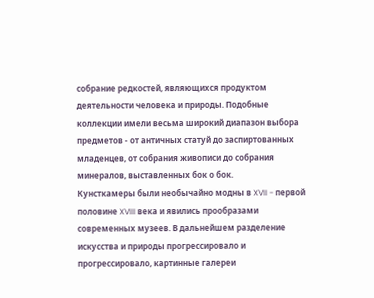собрание редкостей, являющихся продуктом деятельности человека и природы. Подобные коллекции имели весьма широкий диапазон выбора предметов - от античных статуй до заспиртованных младенцев, от собрания живописи до собрания минералов, выставленных бок о бок.
Кунсткамеры были необычайно модны в XVII - первой половине XVIII века и явились прообразами современных музеев. В дальнейшем разделение искусства и природы прогрессировало и прогрессировало, картинные галереи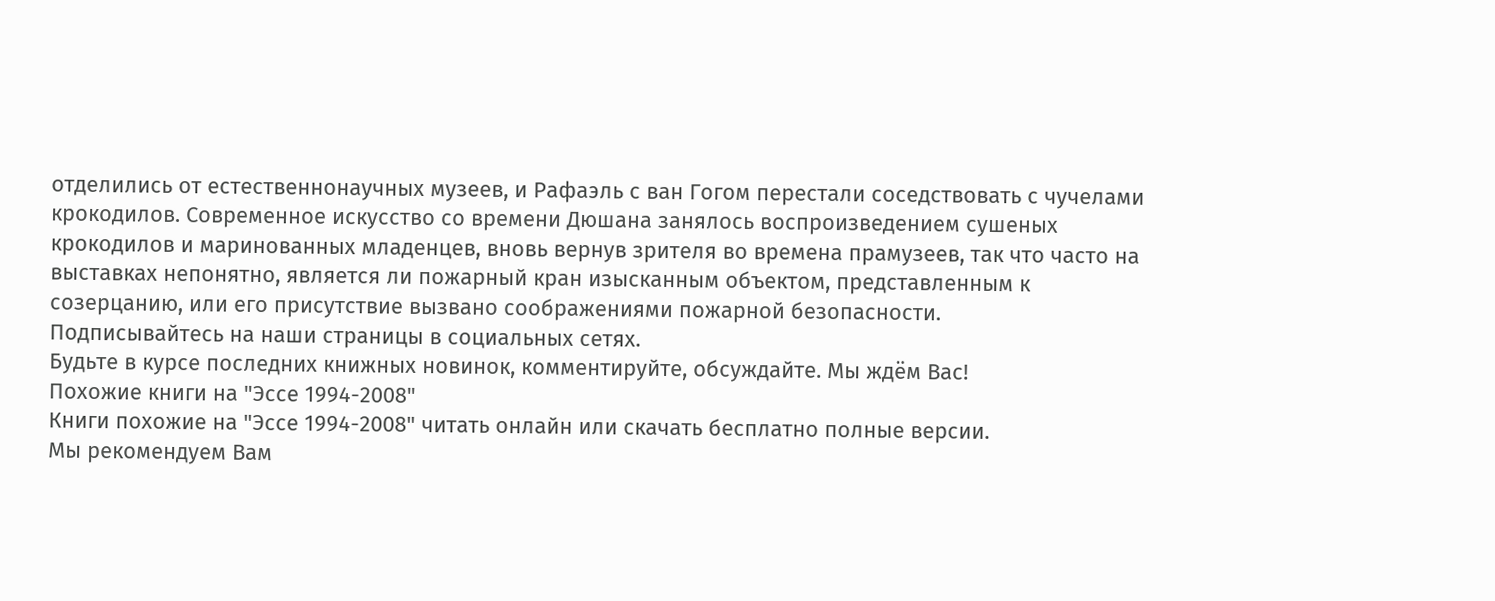отделились от естественнонаучных музеев, и Рафаэль с ван Гогом перестали соседствовать с чучелами крокодилов. Современное искусство со времени Дюшана занялось воспроизведением сушеных крокодилов и маринованных младенцев, вновь вернув зрителя во времена прамузеев, так что часто на выставках непонятно, является ли пожарный кран изысканным объектом, представленным к созерцанию, или его присутствие вызвано соображениями пожарной безопасности.
Подписывайтесь на наши страницы в социальных сетях.
Будьте в курсе последних книжных новинок, комментируйте, обсуждайте. Мы ждём Вас!
Похожие книги на "Эссе 1994-2008"
Книги похожие на "Эссе 1994-2008" читать онлайн или скачать бесплатно полные версии.
Мы рекомендуем Вам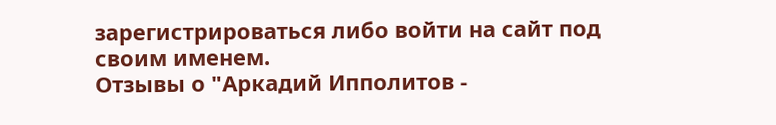зарегистрироваться либо войти на сайт под своим именем.
Отзывы о "Аркадий Ипполитов -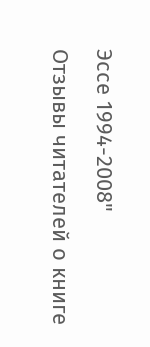Эссе 1994-2008"
Отзывы читателей о книге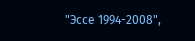"Эссе 1994-2008",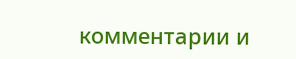комментарии и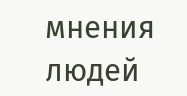мнения людей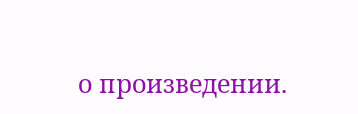о произведении.